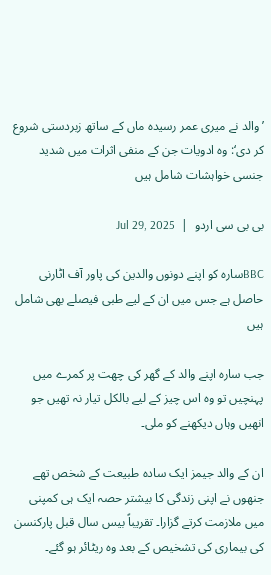’والد نے میری عمر رسیدہ ماں کے ساتھ زبردستی شروع کر دی‘: وہ ادویات جن کے منفی اثرات میں شدید جنسی خواہشات شامل ہیں

بی بی سی اردو  |  Jul 29, 2025

BBCسارہ کو اپنے دونوں والدین کی پاور آف اٹارنی حاصل ہے جس میں ان کے لیے طبی فیصلے بھی شامل ہیں

جب سارہ اپنے والد کے گھر کی چھت پر کمرے میں پہنچیں تو وہ اس چیز کے لیے بالکل تیار نہ تھیں جو انھیں وہاں دیکھنے کو ملی۔

ان کے والد جیمز ایک سادہ طبیعت کے شخص تھے جنھوں نے اپنی زندگی کا بیشتر حصہ ایک ہی کمپنی میں ملازمت کرتے گزارا۔ تقریباً بیس سال قبل پارکنسن کی بیماری کی تشخیص کے بعد وہ ریٹائر ہو گئے۔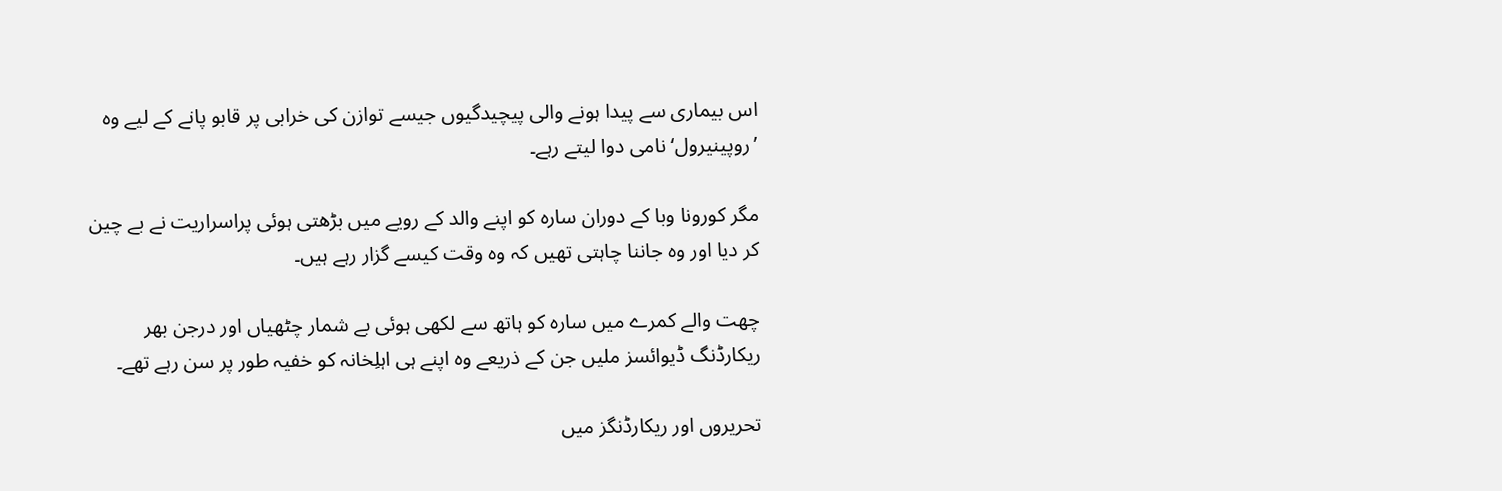اس بیماری سے پیدا ہونے والی پیچیدگیوں جیسے توازن کی خرابی پر قابو پانے کے لیے وہ ’روپینیرول‘ نامی دوا لیتے رہے۔

مگر کورونا وبا کے دوران سارہ کو اپنے والد کے رویے میں بڑھتی ہوئی پراسراریت نے بے چین کر دیا اور وہ جاننا چاہتی تھیں کہ وہ وقت کیسے گزار رہے ہیں۔

چھت والے کمرے میں سارہ کو ہاتھ سے لکھی ہوئی بے شمار چٹھیاں اور درجن بھر ریکارڈنگ ڈیوائسز ملیں جن کے ذریعے وہ اپنے ہی اہلِخانہ کو خفیہ طور پر سن رہے تھے۔

تحریروں اور ریکارڈنگز میں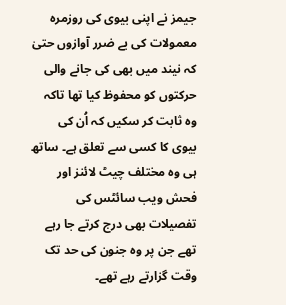جیمز نے اپنی بیوی کی روزمرہ معمولات کی بے ضرر آوازوں حتیٰ کہ نیند میں بھی کی جانے والی حرکتوں کو محفوظ کیا تھا تاکہ وہ ثابت کر سکیں کہ اُن کی بیوی کا کسی سے تعلق ہے۔ ساتھ ہی وہ مختلف چیٹ لائنز اور فحش ویب سائٹس کی تفصیلات بھی درج کرتے جا رہے تھے جن پر وہ جنون کی حد تک وقت گزارتے رہے تھے۔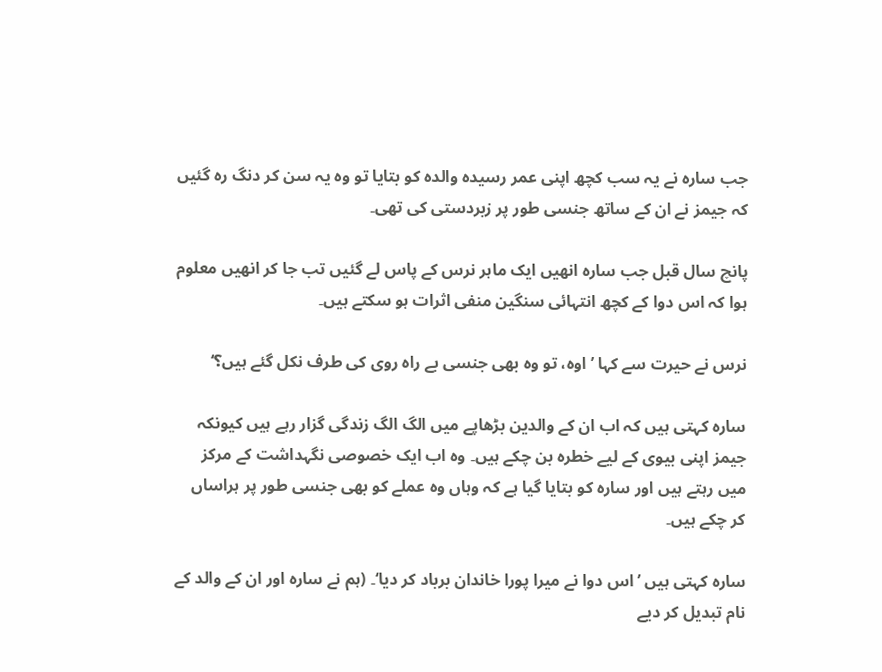جب سارہ نے یہ سب کچھ اپنی عمر رسیدہ والدہ کو بتایا تو وہ یہ سن کر دنگ رہ گئیں کہ جیمز نے ان کے ساتھ جنسی طور پر زبردستی کی تھی۔

پانچ سال قبل جب سارہ انھیں ایک ماہر نرس کے پاس لے گئیں تب جا کر انھیں معلوم ہوا کہ اس دوا کے کچھ انتہائی سنگین منفی اثرات ہو سکتے ہیں۔

نرس نے حیرت سے کہا ’اوہ، تو وہ بھی جنسی بے راہ روی کی طرف نکل گئے ہیں؟‘

سارہ کہتی ہیں کہ اب ان کے والدین بڑھاپے میں الگ الگ زندگی گزار رہے ہیں کیونکہ جیمز اپنی بیوی کے لیے خطرہ بن چکے ہیں۔ وہ اب ایک خصوصی نگہداشت کے مرکز میں رہتے ہیں اور سارہ کو بتایا گیا ہے کہ وہاں وہ عملے کو بھی جنسی طور پر ہراساں کر چکے ہیں۔

سارہ کہتی ہیں ’اس دوا نے میرا پورا خاندان برباد کر دیا‘۔ (ہم نے سارہ اور ان کے والد کے نام تبدیل کر دیے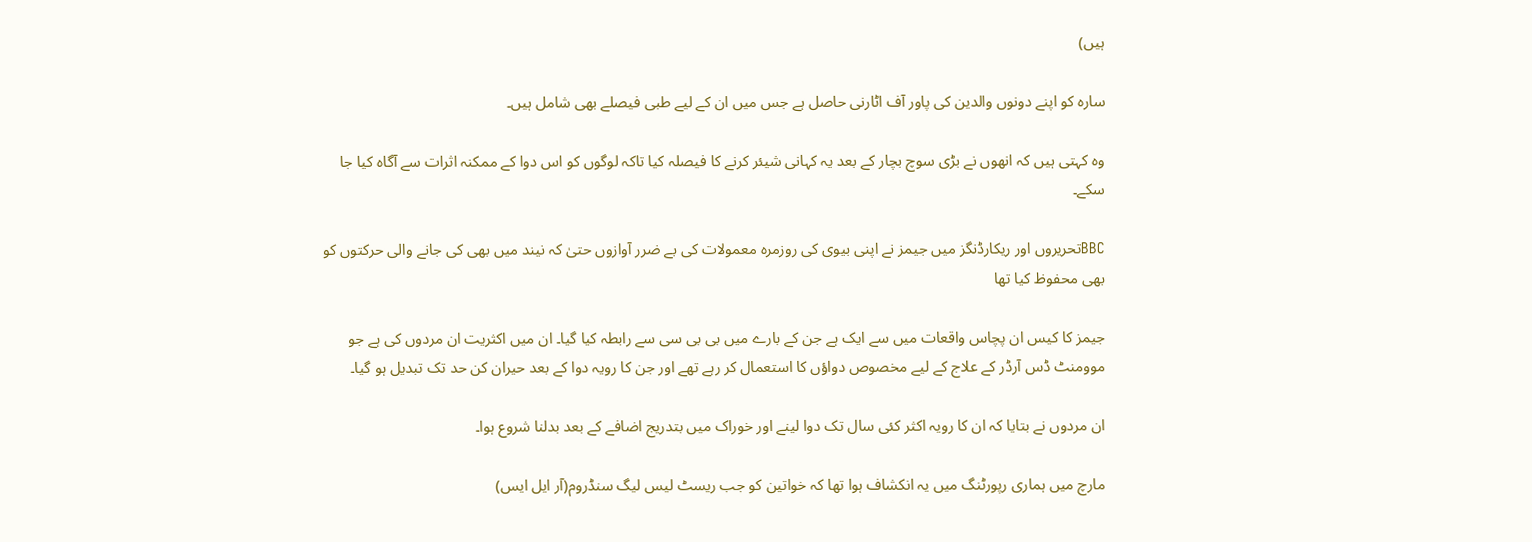ہیں)

سارہ کو اپنے دونوں والدین کی پاور آف اٹارنی حاصل ہے جس میں ان کے لیے طبی فیصلے بھی شامل ہیں۔

وہ کہتی ہیں کہ انھوں نے بڑی سوچ بچار کے بعد یہ کہانی شیئر کرنے کا فیصلہ کیا تاکہ لوگوں کو اس دوا کے ممکنہ اثرات سے آگاہ کیا جا سکے۔

BBCتحریروں اور ریکارڈنگز میں جیمز نے اپنی بیوی کی روزمرہ معمولات کی بے ضرر آوازوں حتیٰ کہ نیند میں بھی کی جانے والی حرکتوں کو بھی محفوظ کیا تھا

جیمز کا کیس ان پچاس واقعات میں سے ایک ہے جن کے بارے میں بی بی سی سے رابطہ کیا گیا۔ ان میں اکثریت ان مردوں کی ہے جو موومنٹ ڈس آرڈر کے علاج کے لیے مخصوص دواؤں کا استعمال کر رہے تھے اور جن کا رویہ دوا کے بعد حیران کن حد تک تبدیل ہو گیا۔

ان مردوں نے بتایا کہ ان کا رویہ اکثر کئی سال تک دوا لینے اور خوراک میں بتدریج اضافے کے بعد بدلنا شروع ہوا۔

مارچ میں ہماری رپورٹنگ میں یہ انکشاف ہوا تھا کہ خواتین کو جب ریسٹ لیس لیگ سنڈروم(آر ایل ایس)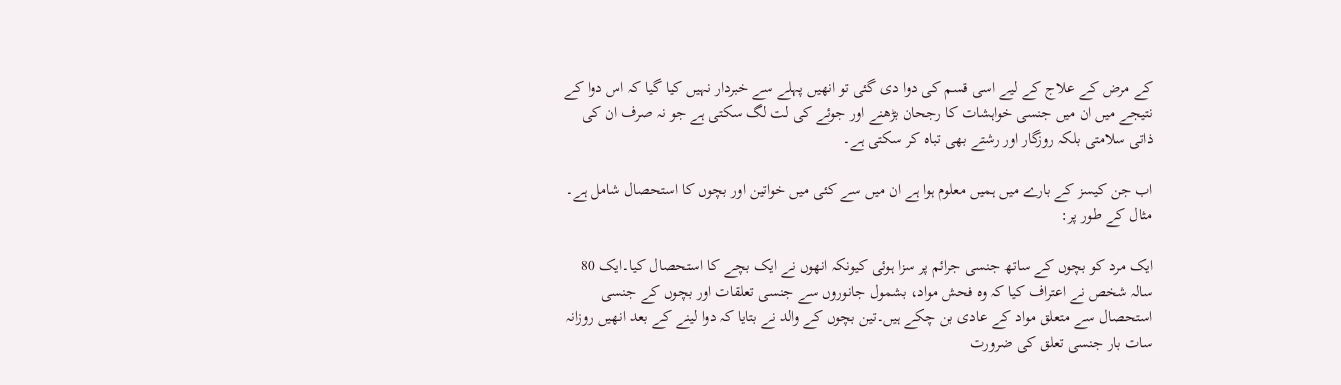کے مرض کے علاج کے لیے اسی قسم کی دوا دی گئی تو انھیں پہلے سے خبردار نہیں کیا گیا کہ اس دوا کے نتیجے میں ان میں جنسی خواہشات کا رجحان بڑھنے اور جوئے کی لت لگ سکتی ہے جو نہ صرف ان کی ذاتی سلامتی بلکہ روزگار اور رشتے بھی تباہ کر سکتی ہے۔

اب جن کیسز کے بارے میں ہمیں معلوم ہوا ہے ان میں سے کئی میں خواتین اور بچوں کا استحصال شامل ہے۔ مثال کے طور پر:

ایک مرد کو بچوں کے ساتھ جنسی جرائم پر سزا ہوئی کیونکہ انھوں نے ایک بچے کا استحصال کیا۔ایک 80 سالہ شخص نے اعتراف کیا کہ وہ فحش مواد، بشمول جانوروں سے جنسی تعلقات اور بچوں کے جنسی استحصال سے متعلق مواد کے عادی بن چکے ہیں۔تین بچوں کے والد نے بتایا کہ دوا لینے کے بعد انھیں روزانہ سات بار جنسی تعلق کی ضرورت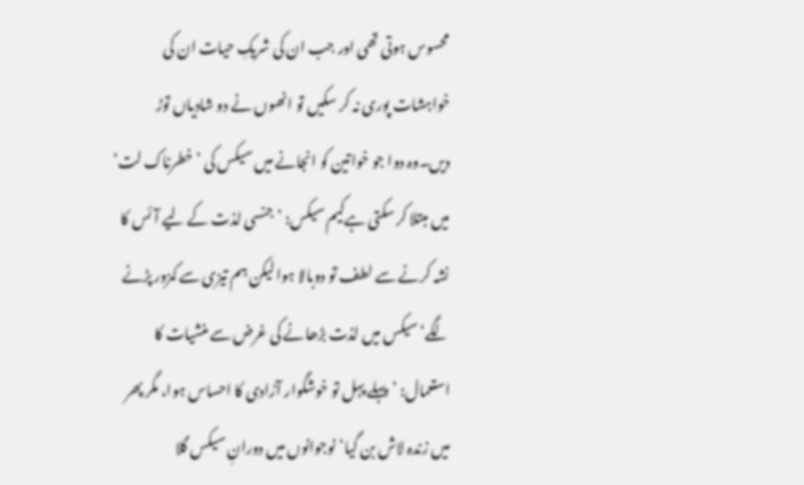محسوس ہوتی تھی اور جب ان کی شریکِ حیات ان کی خواہشات پوری نہ کر سکیں تو انھوں نے دو شادیاں توڑ دیں۔وہ دوا جو خواتین کو انجانے میں سیکس کی ’خطرناک لت‘ میں مبتلا کر سکتی ہےکیم سیکس: ’جنسی لذت کے لیے آئس کا نشہ کرنے سے لطف تو دوبالا ہوا لیکن ہم تیزی سے کمزور پڑنے لگے‘سیکس میں لذت بڑھانے کی غرض سے منشیات کا استعمال: ’پہلے پہل تو خوشگوار آزادی کا احساس ہوا، مگر پھر میں زندہ لاش بن گیا‘نوجوانوں میں دورانِ سیکس گلا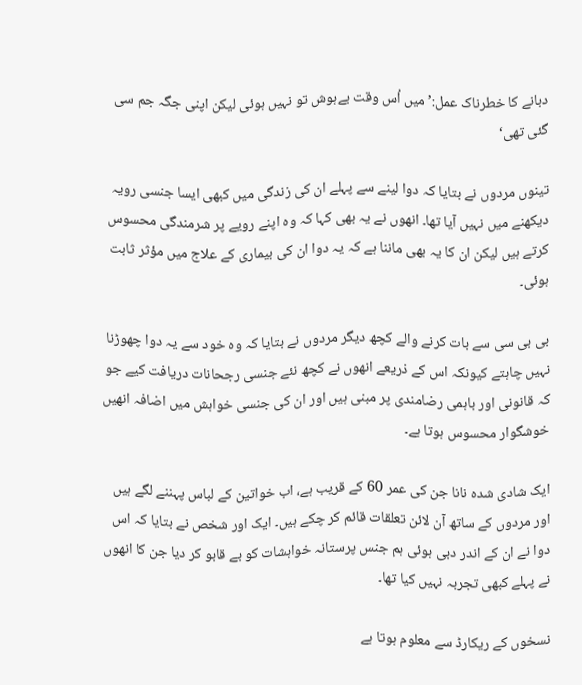دبانے کا خطرناک عمل:’میں اُس وقت بےہوش تو نہیں ہوئی لیکن اپنی جگہ جم سی گئی تھی‘

تینوں مردوں نے بتایا کہ دوا لینے سے پہلے ان کی زندگی میں کبھی ایسا جنسی رویہ دیکھنے میں نہیں آیا تھا۔ انھوں نے یہ بھی کہا کہ وہ اپنے رویے پر شرمندگی محسوس کرتے ہیں لیکن ان کا یہ بھی ماننا ہے کہ یہ دوا ان کی بیماری کے علاج میں مؤثر ثابت ہوئی۔

بی بی سی سے بات کرنے والے کچھ دیگر مردوں نے بتایا کہ وہ خود سے یہ دوا چھوڑنا نہیں چاہتے کیونکہ اس کے ذریعے انھوں نے کچھ نئے جنسی رجحانات دریافت کیے جو کہ قانونی اور باہمی رضامندی پر مبنی ہیں اور ان کی جنسی خواہش میں اضافہ انھیں خوشگوار محسوس ہوتا ہے۔

ایک شادی شدہ نانا جن کی عمر 60 کے قریب ہے، اب خواتین کے لباس پہننے لگے ہیں اور مردوں کے ساتھ آن لائن تعلقات قائم کر چکے ہیں۔ ایک اور شخص نے بتایا کہ اس دوا نے ان کے اندر دبی ہوئی ہم جنس پرستانہ خواہشات کو بے قابو کر دیا جن کا انھوں نے پہلے کبھی تجربہ نہیں کیا تھا۔

نسخوں کے ریکارڈ سے معلوم ہوتا ہے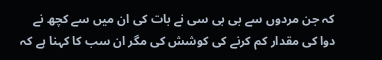کہ جن مردوں سے بی بی سی نے بات کی ان میں سے کچھ نے دوا کی مقدار کم کرنے کی کوشش کی مگر ان سب کا کہنا ہے کہ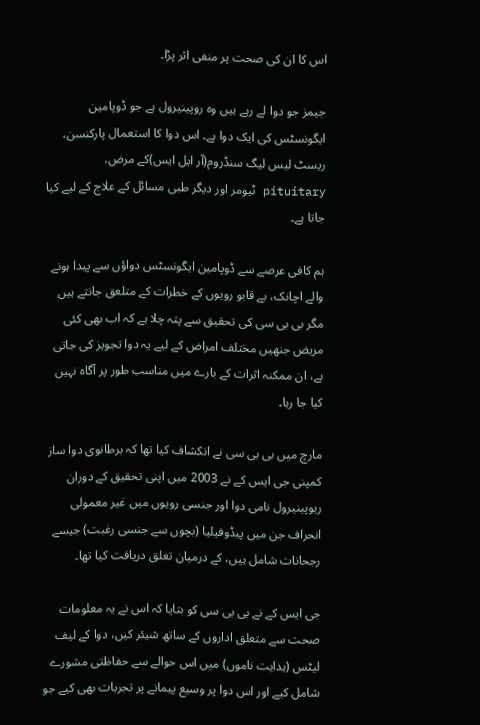اس کا ان کی صحت پر منفی اثر پڑا۔

جیمز جو دوا لے رہے ہیں وہ روپینیرول ہے جو ڈوپامین ایگونسٹس کی ایک دوا ہے۔ اس دوا کا استعمال پارکنسن، ریسٹ لیس لیگ سنڈروم(آر ایل ایس)کے مرض، pituitary ٹیومر اور دیگر طبی مسائل کے علاج کے لیے کیا جاتا ہے۔

ہم کافی عرصے سے ڈوپامین ایگونسٹس دواؤں سے پیدا ہونے والے اچانک، بے قابو رویوں کے خطرات کے متلعق جانتے ہیں مگر بی بی سی کی تحقیق سے پتہ چلا ہے کہ اب بھی کئی مریض جنھیں مختلف امراض کے لیے یہ دوا تجویز کی جاتی ہے، ان ممکنہ اثرات کے بارے میں مناسب طور پر آگاہ نہیں کیا جا رہا۔

مارچ میں بی بی سی نے انکشاف کیا تھا کہ برطانوی دوا ساز کمپنی جی ایس کے نے 2003 میں اپنی تحقیق کے دوران ریوپینیرول نامی دوا اور جنسی رویوں میں غیر معمولی انحراف جن میں پیڈوفیلیا (بچوں سے جنسی رغبت) جیسے رجحانات شامل ہیں، کے درمیان تعلق دریافت کیا تھا۔

جی ایس کے نے بی بی سی کو بتایا کہ اس نے یہ معلومات صحت سے متعلق اداروں کے ساتھ شیئر کیں، دوا کے لیف لیٹس (ہدایت ناموں) میں اس حوالے سے حفاظتی مشورے شامل کیے اور اس دوا پر وسیع پیمانے پر تجربات بھی کیے جو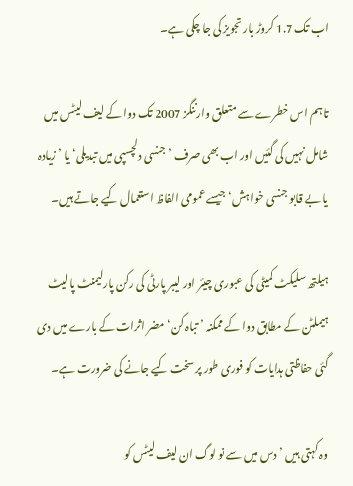اب تک 1.7 کروڑ بار تجویز کی جا چکی ہے۔

تاہم اس خطرے سے متعلق وارننگز 2007 تک دوا کے لیف لیٹس میں شامل نہیں کی گئیں اور اب بھی صرف ’جنسی دلچسپی میں تبدیلی‘ یا ’زیادہ یا بے قابو جنسی خواہش‘ جیسے عمومی الفاظ استعمال کیے جاتے ہیں۔

ہیلتھ سلیکٹ کمیٹی کی عبوری چیئر اور لیبر پارٹی کی رکن پارلیمنٹ پالیٹ ہیملٹن کے مطابق دوا کے ممکنہ ’تباہ کن‘ مضر اثرات کے بارے میں دی گئی حفاظتی ہدایات کو فوری طور پر سخت کیے جانے کی ضرورت ہے۔

وہ کہتی ہیں ’دس میں سے نو لوگ ان لیف لیٹس کو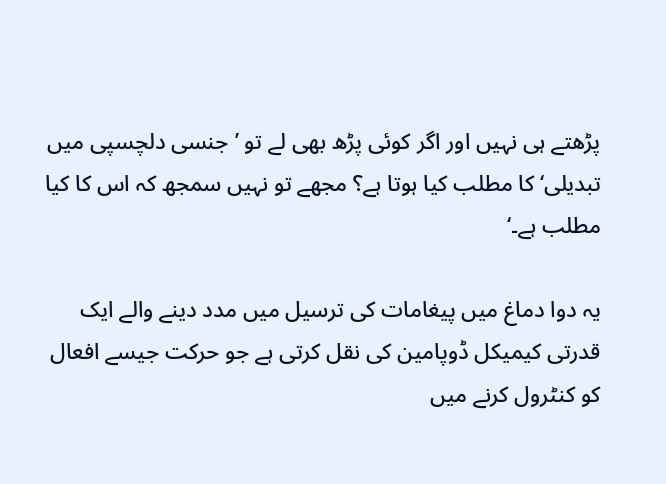پڑھتے ہی نہیں اور اگر کوئی پڑھ بھی لے تو ’جنسی دلچسپی میں تبدیلی‘ کا مطلب کیا ہوتا ہے؟ مجھے تو نہیں سمجھ کہ اس کا کیا مطلب ہے۔‘

یہ دوا دماغ میں پیغامات کی ترسیل میں مدد دینے والے ایک قدرتی کیمیکل ڈوپامین کی نقل کرتی ہے جو حرکت جیسے افعال کو کنٹرول کرنے میں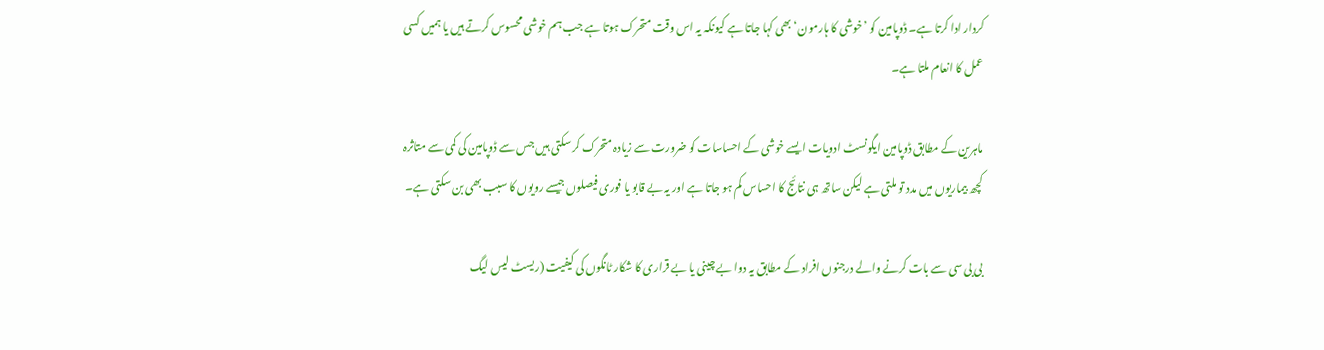کردار ادا کرتا ہے۔ ڈوپامین کو ’خوشی کا ہارمون‘ بھی کہا جاتا ہے کیونکہ یہ اس وقت متحرک ہوتا ہے جب ہم خوشی محسوس کرتے ہیں یا ہمیں کسی عمل کا انعام ملتا ہے۔

ماہرین کے مطابق ڈوپامین ایگونسٹ ادویات ایسے خوشی کے احساسات کو ضرورت سے زیادہ متحرک کر سکتی ہیں جس سے ڈوپامین کی کمی سے متاثرہ کچھ بیماریوں میں مدد تو ملتی ہے لیکن ساتھ ہی نتائج کا احساس کم ہو جاتا ہے اور یہ بے قابو یا فوری فیصلوں جیسے رویوں کا سبب بھی بن سکتی ہے۔

بی بی سی سے بات کرنے والے درجنوں افراد کے مطابق یہ دوا بے چینی یا بے قراری کا شکار ٹانگوں کی کیفیت (ریسٹ لیس لیگ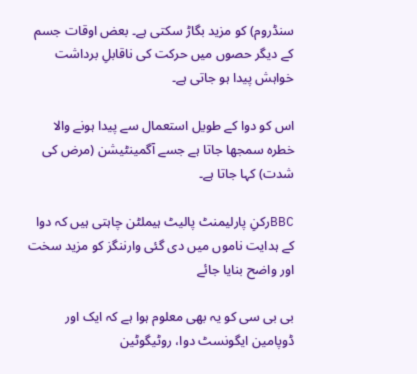سنڈروم) کو مزید بگاڑ سکتی ہے۔ بعض اوقات جسم کے دیگر حصوں میں حرکت کی ناقابلِ برداشت خواہش پیدا ہو جاتی ہے۔

اس کو دوا کے طویل استعمال سے پیدا ہونے والا خطرہ سمجھا جاتا ہے جسے آگمینٹیشن (مرض کی شدت) کہا جاتا ہے۔

BBCرکنِ پارلیمنٹ پالیٹ ہیملٹن چاہتی ہیں کہ دوا کے ہدایت ناموں میں دی گئی وارننگز کو مزید سخت اور واضح بنایا جائے

بی بی سی کو یہ بھی معلوم ہوا ہے کہ ایک اور ڈوپامین ایگونسٹ دوا، روٹیگوٹین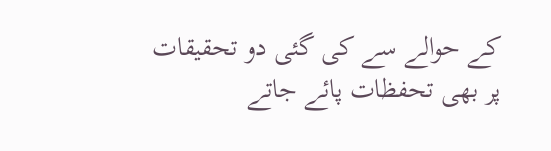کے حوالے سے کی گئی دو تحقیقات پر بھی تحفظات پائے جاتے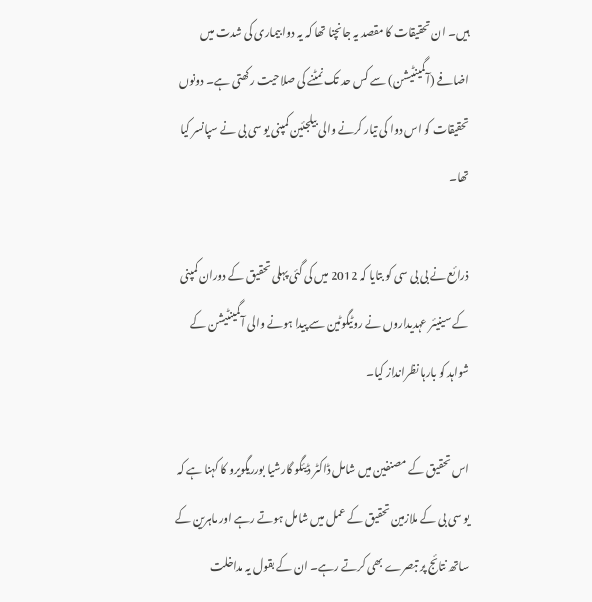ہیں۔ ان تحقیقات کا مقصد یہ جانچنا تھا کہ یہ دوا بیماری کی شدت میں اضافے (آگمینٹیشن) سے کس حد تک نمٹنے کی صلاحیت رکھتی ہے۔ دونوں تحقیقات کو اس دوا کی تیار کرنے والی بیلجئین کمپنی یو سی بی نے سپانسر کیا تھا۔

ذرائع نے بی بی سی کو بتایا کہ 2012 میں کی گئی پہلی تحقیق کے دوران کمپنی کے سینیئر عہدیداروں نے روٹیگوٹین سے پیدا ہونے والی آگمینٹیشن کے شواہد کو بارہا نظرانداز کیا۔

اس تحقیق کے مصنفین میں شامل ڈاکٹر ڈیئگو گارشیا بورریگویرو کا کہنا ہے کہ یو سی بی کے ملازمین تحقیق کے عمل میں شامل ہوتے رہے اور ماہرین کے ساتھ نتائج پر تبصرے بھی کرتے رہے۔ ان کے بقول یہ مداخلت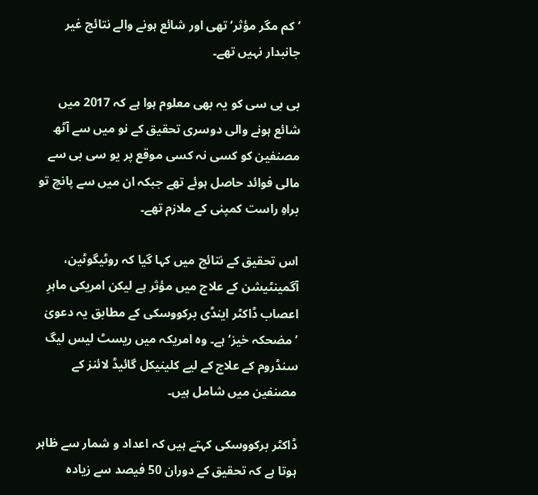’کم مگر مؤثر‘ تھی اور شائع ہونے والے نتائج غیر جانبدار نہیں تھے۔

بی بی سی کو یہ بھی معلوم ہوا ہے کہ 2017 میں شائع ہونے والی دوسری تحقیق کے نو میں سے آٹھ مصنفین کو کسی نہ کسی موقع پر یو سی بی سے مالی فوائد حاصل ہوئے تھے جبکہ ان میں سے پانچ تو براہِ راست کمپنی کے ملازم تھے۔

اس تحقیق کے نتائج میں کہا گیا کہ روٹیگوٹین، آگمینٹیشن کے علاج میں مؤثر ہے لیکن امریکی ماہرِ اعصاب ڈاکٹر اینڈی برکووسکی کے مطابق یہ دعویٰ ’مضحکہ خیز‘ ہے۔ وہ امریکہ میں ریسٹ لیس لیگ سنڈروم کے علاج کے لیے کلینیکل گائیڈ لائنز کے مصنفین میں شامل ہیں۔

ڈاکٹر برکووسکی کہتے ہیں کہ اعداد و شمار سے ظاہر ہوتا ہے کہ تحقیق کے دوران 50 فیصد سے زیادہ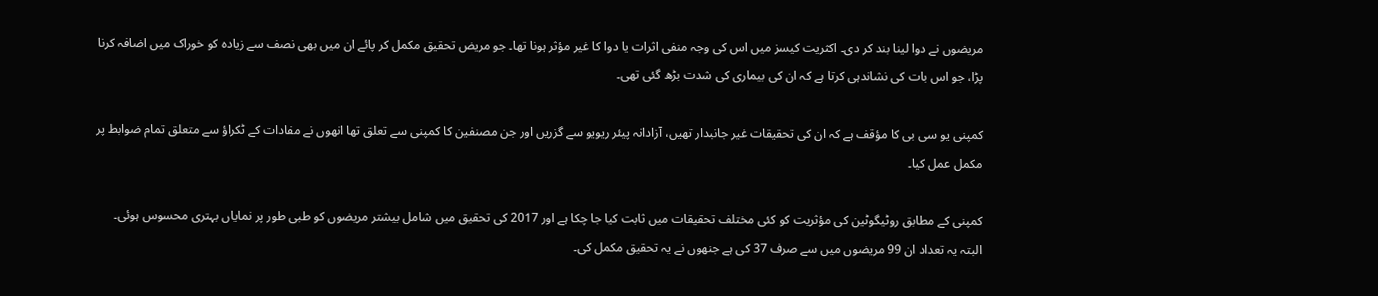مریضوں نے دوا لینا بند کر دی۔ اکثریت کیسز میں اس کی وجہ منفی اثرات یا دوا کا غیر مؤثر ہونا تھا۔ جو مریض تحقیق مکمل کر پائے ان میں بھی نصف سے زیادہ کو خوراک میں اضافہ کرنا پڑا، جو اس بات کی نشاندہی کرتا ہے کہ ان کی بیماری کی شدت بڑھ گئی تھی۔

کمپنی یو سی بی کا مؤقف ہے کہ ان کی تحقیقات غیر جانبدار تھیں، آزادانہ پیئر ریویو سے گزریں اور جن مصنفین کا کمپنی سے تعلق تھا انھوں نے مفادات کے ٹکراؤ سے متعلق تمام ضوابط پر مکمل عمل کیا۔

کمپنی کے مطابق روٹیگوٹین کی مؤثریت کو کئی مختلف تحقیقات میں ثابت کیا جا چکا ہے اور 2017 کی تحقیق میں شامل بیشتر مریضوں کو طبی طور پر نمایاں بہتری محسوس ہوئی۔ البتہ یہ تعداد ان 99 مریضوں میں سے صرف 37 کی ہے جنھوں نے یہ تحقیق مکمل کی۔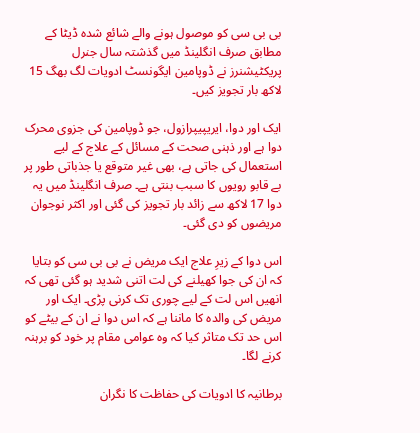بی بی سی کو موصول ہونے والے شائع شدہ ڈیٹا کے مطابق صرف انگلینڈ میں گذشتہ سال جنرل پریکٹیشنرز نے ڈوپامین ایگونسٹ ادویات لگ بھگ 15 لاکھ بار تجویز کیں۔

ایک اور دوا، ایریپیپرازول، جو ڈوپامین کی جزوی محرک دوا ہے اور ذہنی صحت کے مسائل کے علاج کے لیے استعمال کی جاتی ہے، بھی غیر متوقع یا جذباتی طور پر بے قابو رویوں کا سبب بنتی ہے۔ صرف انگلینڈ میں یہ دوا 17 لاکھ سے زائد بار تجویز کی گئی اور اکثر نوجوان مریضوں کو دی گئی۔

اس دوا کے زیرِ علاج ایک مریض نے بی بی سی کو بتایا کہ ان کی جوا کھیلنے کی لت اتنی شدید ہو گئی تھی کہ انھیں اس لت کے لیے چوری تک کرنی پڑی۔ ایک اور مریض کی والدہ کا ماننا ہے کہ اس دوا نے ان کے بیٹے کو اس حد تک متاثر کیا کہ وہ عوامی مقام پر خود کو برہنہ کرنے لگا۔

برطانیہ کا ادویات کی حفاظت کا نگران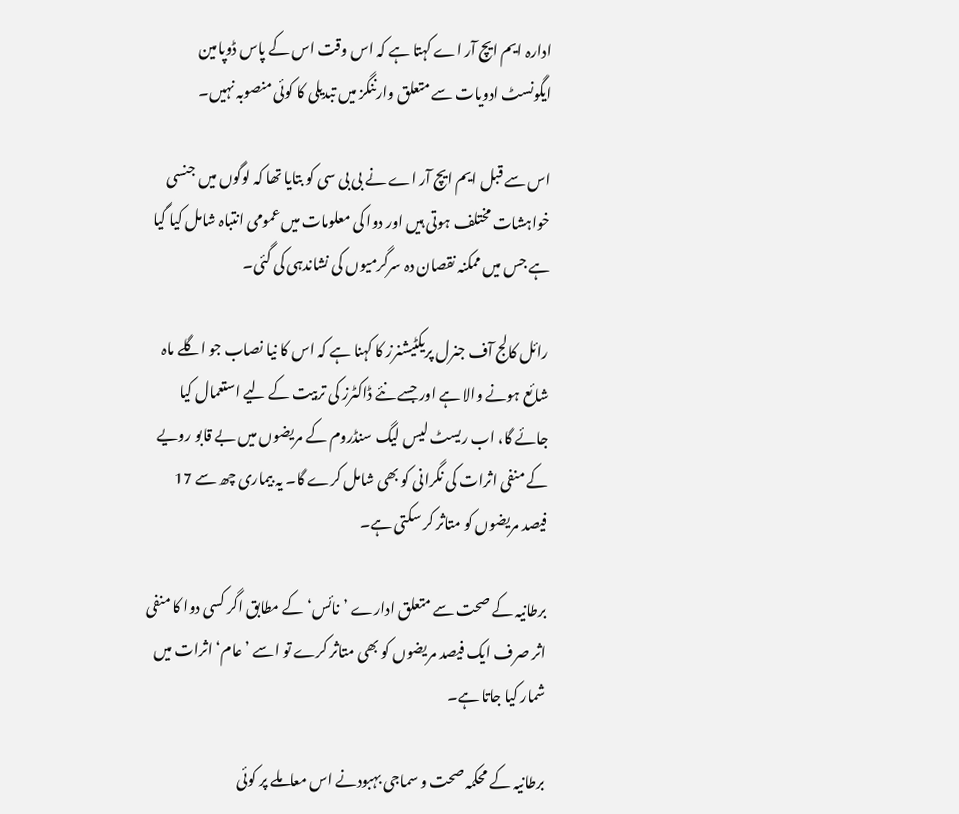ادارہ ایم ایچ آر اے کہتا ہے کہ اس وقت اس کے پاس ڈوپامین ایگونسٹ ادویات سے متعلق وارننگز میں تبدیلی کا کوئی منصوبہ نہیں۔

اس سے قبل ایم ایچ آر اے نے بی بی سی کو بتایا تھا کہ لوگوں میں جنسی خواہشات مختلف ہوتی ہیں اور دوا کی معلومات میں عمومی انتباہ شامل کیا گیا ہے جس میں ممکنہ نقصان دہ سرگرمیوں کی نشاندہی کی گئی۔

رائل کالج آف جنرل پریکٹیشنرز کا کہنا ہے کہ اس کا نیا نصاب جو اگلے ماہ شائع ہونے والا ہے اور جسے نئے ڈاکٹرز کی تربیت کے لیے استعمال کیا جائے گا، اب ریسٹ لیس لیگ سنڈروم کے مریضوں میں بے قابو رویے کے منفی اثرات کی نگرانی کو بھی شامل کرے گا۔ یہ بیماری چھ سے 17 فیصد مریضوں کو متاثر کر سکتی ہے۔

برطانیہ کے صحت سے متعلق ادارے ’نائس‘ کے مطابق اگر کسی دوا کا منفی اثر صرف ایک فیصد مریضوں کو بھی متاثر کرے تو اسے ’عام‘ اثرات میں شمار کیا جاتا ہے۔

برطانیہ کے محکمہ صحت و سماجی بہبودنے اس معاملے پر کوئی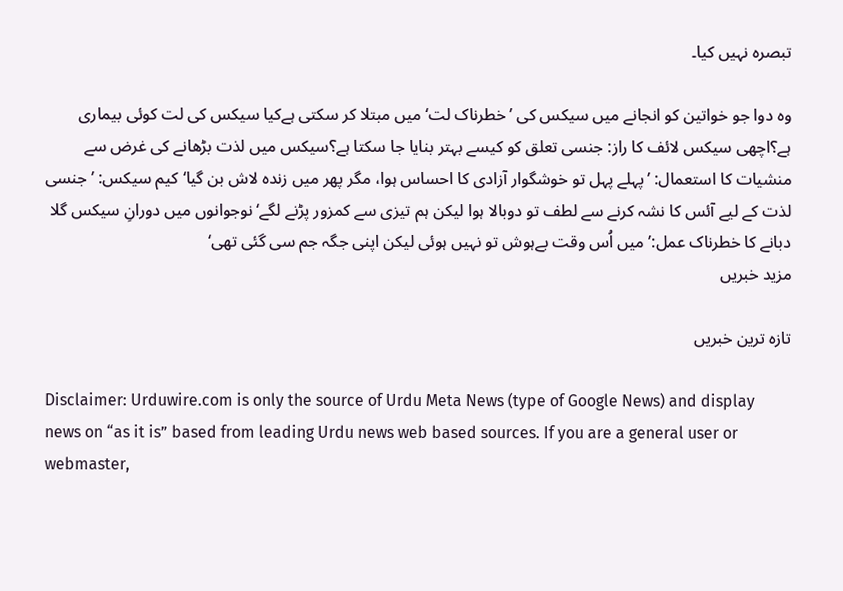تبصرہ نہیں کیا۔

وہ دوا جو خواتین کو انجانے میں سیکس کی ’خطرناک لت‘ میں مبتلا کر سکتی ہےکیا سیکس کی لت کوئی بیماری ہے؟اچھی سیکس لائف کا راز: جنسی تعلق کو کیسے بہتر بنایا جا سکتا ہے؟سیکس میں لذت بڑھانے کی غرض سے منشیات کا استعمال: ’پہلے پہل تو خوشگوار آزادی کا احساس ہوا، مگر پھر میں زندہ لاش بن گیا‘کیم سیکس: ’جنسی لذت کے لیے آئس کا نشہ کرنے سے لطف تو دوبالا ہوا لیکن ہم تیزی سے کمزور پڑنے لگے‘نوجوانوں میں دورانِ سیکس گلا دبانے کا خطرناک عمل:’میں اُس وقت بےہوش تو نہیں ہوئی لیکن اپنی جگہ جم سی گئی تھی‘
مزید خبریں

تازہ ترین خبریں

Disclaimer: Urduwire.com is only the source of Urdu Meta News (type of Google News) and display news on “as it is” based from leading Urdu news web based sources. If you are a general user or webmaster,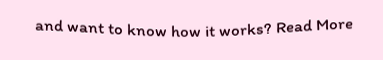and want to know how it works? Read More